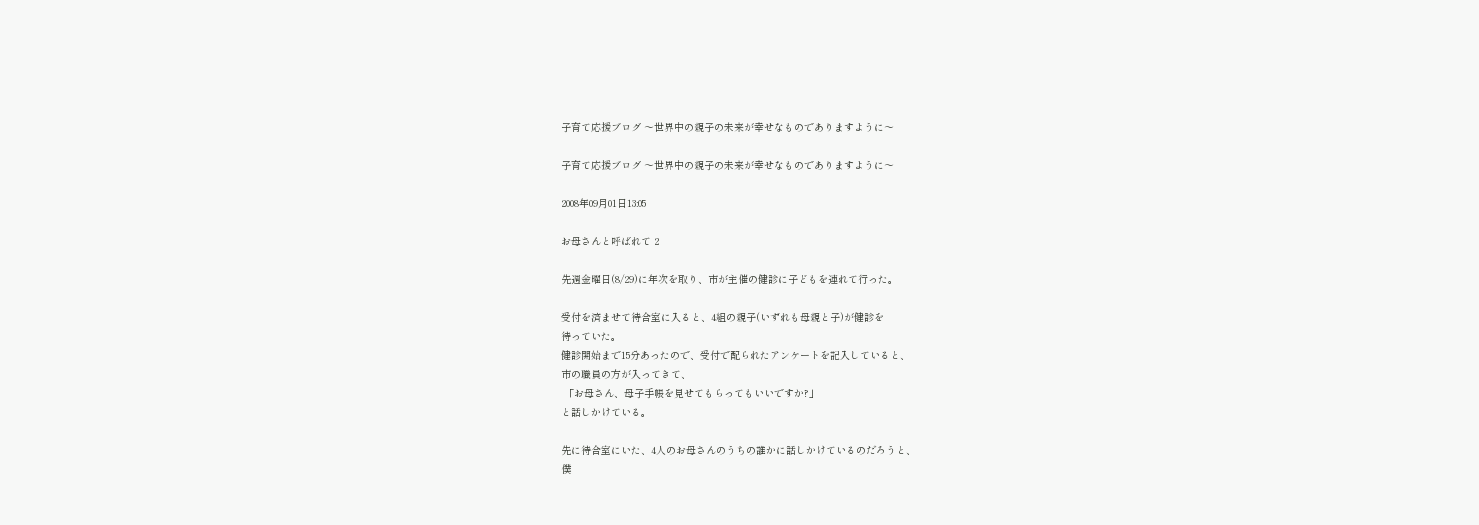子育て応援ブログ 〜世界中の親子の未来が幸せなものでありますように〜

子育て応援ブログ 〜世界中の親子の未来が幸せなものでありますように〜

2008年09月01日13:05

お母さんと呼ばれて 2

先週金曜日(8/29)に年次を取り、市が主催の健診に子どもを連れて行った。

受付を済ませて待合室に入ると、4組の親子(いずれも母親と子)が健診を
待っていた。
健診開始まで15分あったので、受付で配られたアンケートを記入していると、
市の職員の方が入ってきて、
 「お母さん、母子手帳を見せてもらってもいいですか?」
と話しかけている。

先に待合室にいた、4人のお母さんのうちの誰かに話しかけているのだろうと、
僕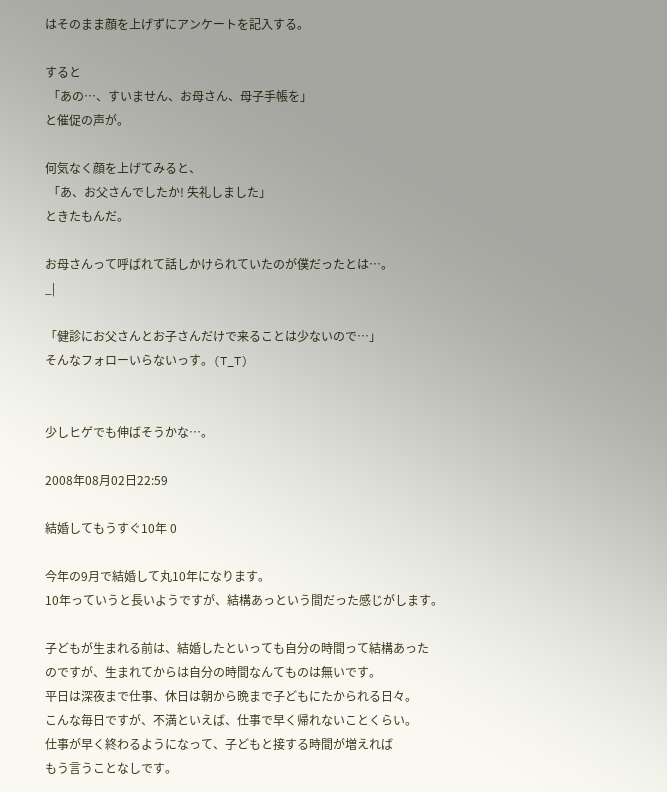はそのまま顔を上げずにアンケートを記入する。

すると
 「あの…、すいません、お母さん、母子手帳を」
と催促の声が。

何気なく顔を上げてみると、
 「あ、お父さんでしたか! 失礼しました」
ときたもんだ。

お母さんって呼ばれて話しかけられていたのが僕だったとは…。
_|

「健診にお父さんとお子さんだけで来ることは少ないので…」
そんなフォローいらないっす。(T_T)


少しヒゲでも伸ばそうかな…。

2008年08月02日22:59

結婚してもうすぐ10年 0

今年の9月で結婚して丸10年になります。
10年っていうと長いようですが、結構あっという間だった感じがします。

子どもが生まれる前は、結婚したといっても自分の時間って結構あった
のですが、生まれてからは自分の時間なんてものは無いです。
平日は深夜まで仕事、休日は朝から晩まで子どもにたかられる日々。
こんな毎日ですが、不満といえば、仕事で早く帰れないことくらい。
仕事が早く終わるようになって、子どもと接する時間が増えれば
もう言うことなしです。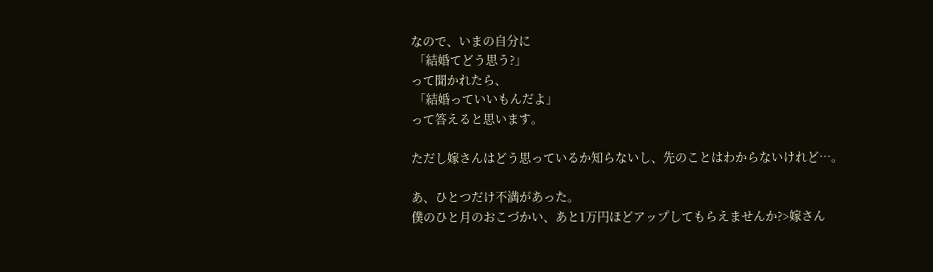なので、いまの自分に
 「結婚てどう思う?」
って聞かれたら、
 「結婚っていいもんだよ」
って答えると思います。

ただし嫁さんはどう思っているか知らないし、先のことはわからないけれど…。

あ、ひとつだけ不満があった。
僕のひと月のおこづかい、あと1万円ほどアップしてもらえませんか?>嫁さん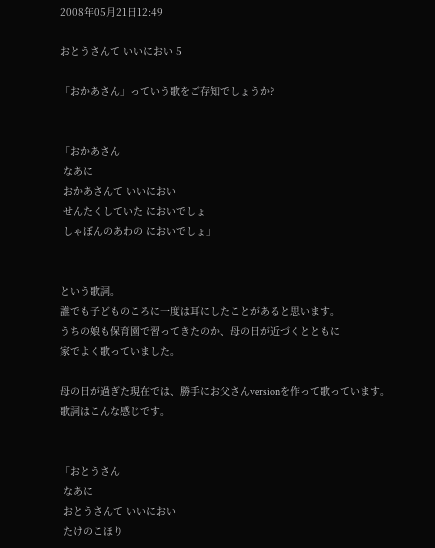2008年05月21日12:49

おとうさんて いいにおい 5

「おかあさん」っていう歌をご存知でしょうか?


「おかあさん
 なあに
 おかあさんて いいにおい
 せんたくしていた においでしょ
 しゃぼんのあわの においでしょ」


という歌詞。
誰でも子どものころに一度は耳にしたことがあると思います。
うちの娘も保育園で習ってきたのか、母の日が近づくとともに
家でよく歌っていました。

母の日が過ぎた現在では、勝手にお父さんversionを作って歌っています。
歌詞はこんな感じです。


「おとうさん
 なあに
 おとうさんて いいにおい
 たけのこほり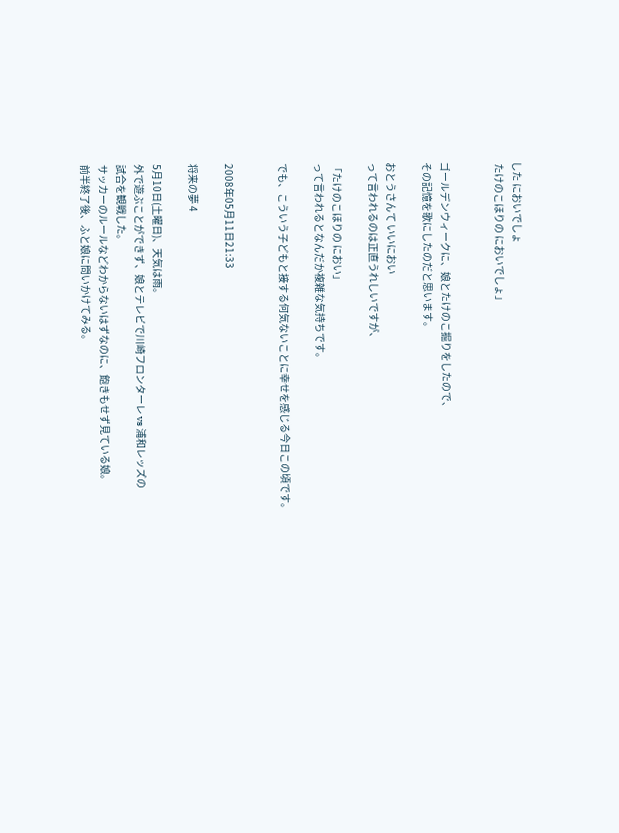した においでしょ
 たけのこほりの においでしょ」


ゴールデンウィークに、娘とたけのこ掘りをしたので、
その記憶を歌にしたのだと思います。

おとうさんて いいにおい
って言われるのは正直うれしいですが、

「たけのこほりの におい」
って言われるとなんだか複雑な気持ちです。

でも、こういう子どもと接する何気ないことに幸せを感じる今日この頃です。


2008年05月11日21:33

将来の夢 4

5月10日(土曜日)、天気は雨。
外で遊ぶことができず、娘とテレビで川崎フロンターレ vs 浦和レッズの
試合を観戦した。
サッカーのルールなどわからないはずなのに、飽きもせず見ている娘。
前半終了後、ふと娘に問いかけてみる。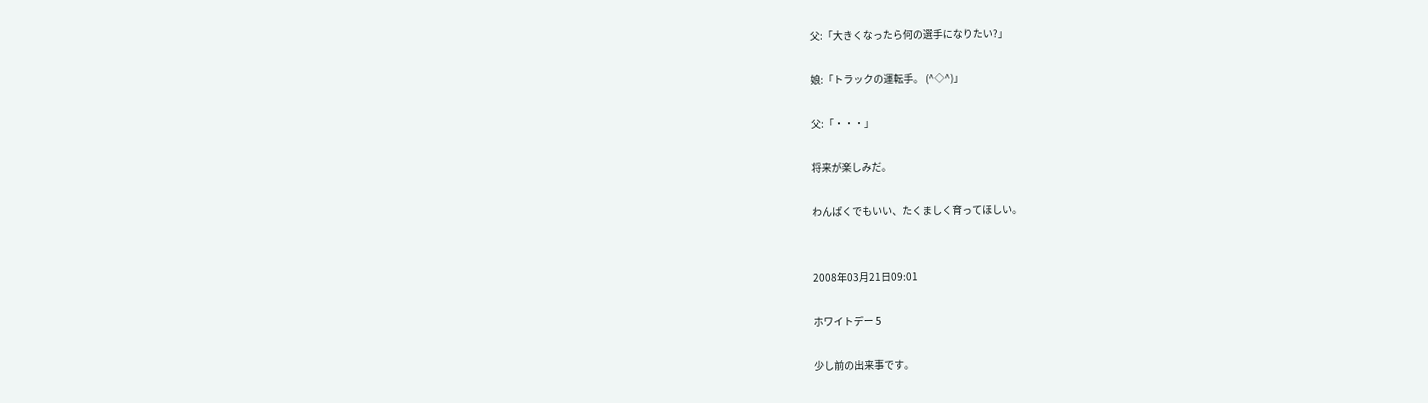父:「大きくなったら何の選手になりたい?」

娘:「トラックの運転手。 (^◇^)」

父:「・・・」

将来が楽しみだ。

わんぱくでもいい、たくましく育ってほしい。


2008年03月21日09:01

ホワイトデー 5

少し前の出来事です。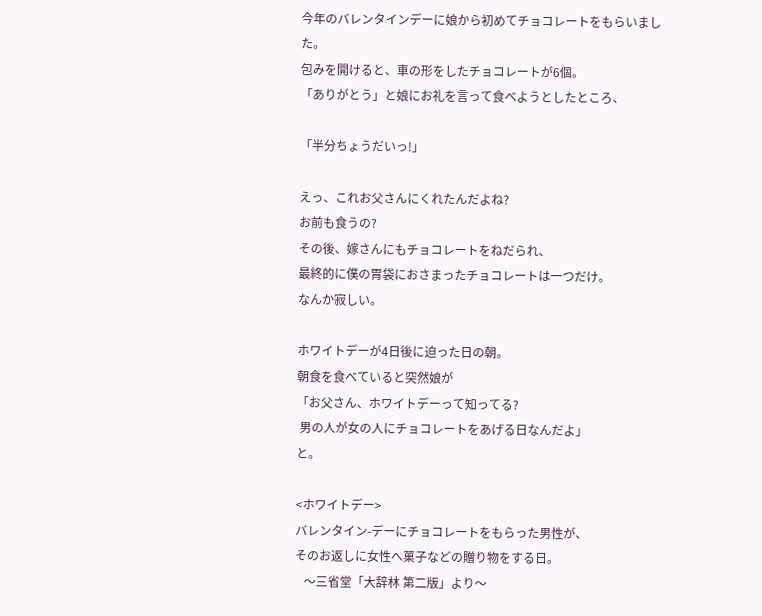今年のバレンタインデーに娘から初めてチョコレートをもらいました。
包みを開けると、車の形をしたチョコレートが6個。
「ありがとう」と娘にお礼を言って食べようとしたところ、

「半分ちょうだいっ!」

えっ、これお父さんにくれたんだよね?
お前も食うの?
その後、嫁さんにもチョコレートをねだられ、
最終的に僕の胃袋におさまったチョコレートは一つだけ。
なんか寂しい。

ホワイトデーが4日後に迫った日の朝。
朝食を食べていると突然娘が
「お父さん、ホワイトデーって知ってる?
 男の人が女の人にチョコレートをあげる日なんだよ」
と。

<ホワイトデー>
バレンタイン-デーにチョコレートをもらった男性が、
そのお返しに女性へ菓子などの贈り物をする日。
   〜三省堂「大辞林 第二版」より〜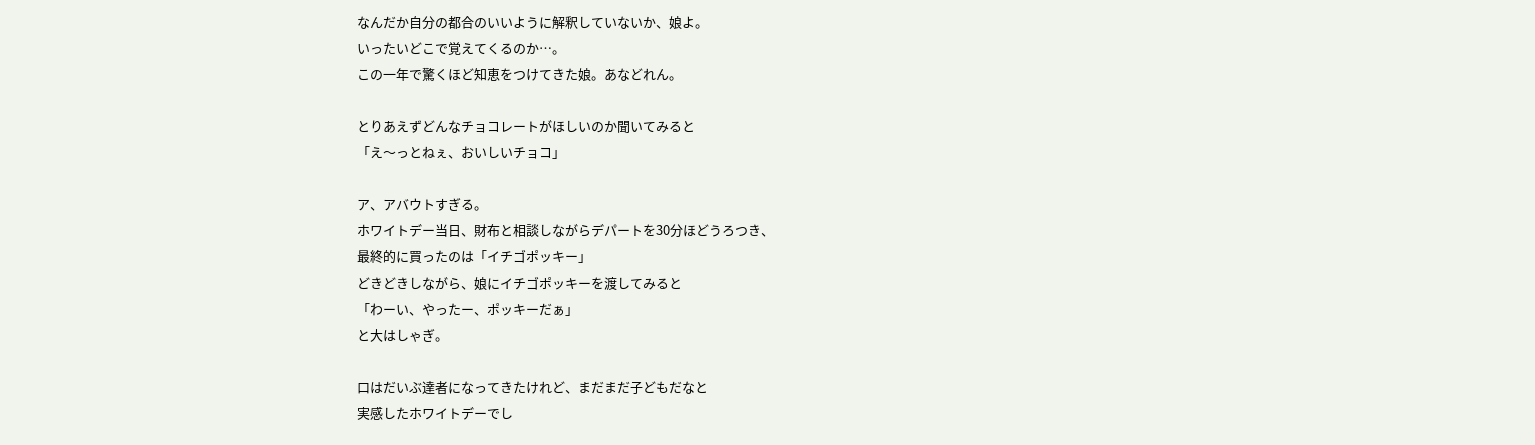なんだか自分の都合のいいように解釈していないか、娘よ。
いったいどこで覚えてくるのか…。
この一年で驚くほど知恵をつけてきた娘。あなどれん。

とりあえずどんなチョコレートがほしいのか聞いてみると
「え〜っとねぇ、おいしいチョコ」

ア、アバウトすぎる。
ホワイトデー当日、財布と相談しながらデパートを30分ほどうろつき、
最終的に買ったのは「イチゴポッキー」
どきどきしながら、娘にイチゴポッキーを渡してみると
「わーい、やったー、ポッキーだぁ」
と大はしゃぎ。

口はだいぶ達者になってきたけれど、まだまだ子どもだなと
実感したホワイトデーでし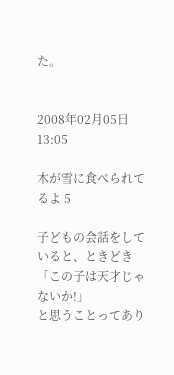た。


2008年02月05日13:05

木が雪に食べられてるよ 5

子どもの会話をしていると、ときどき「この子は天才じゃないか!」
と思うことってあり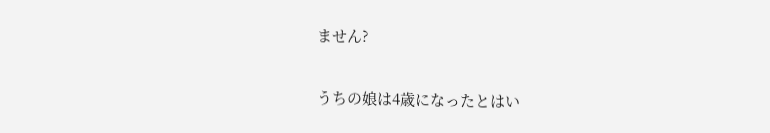ません?

うちの娘は4歳になったとはい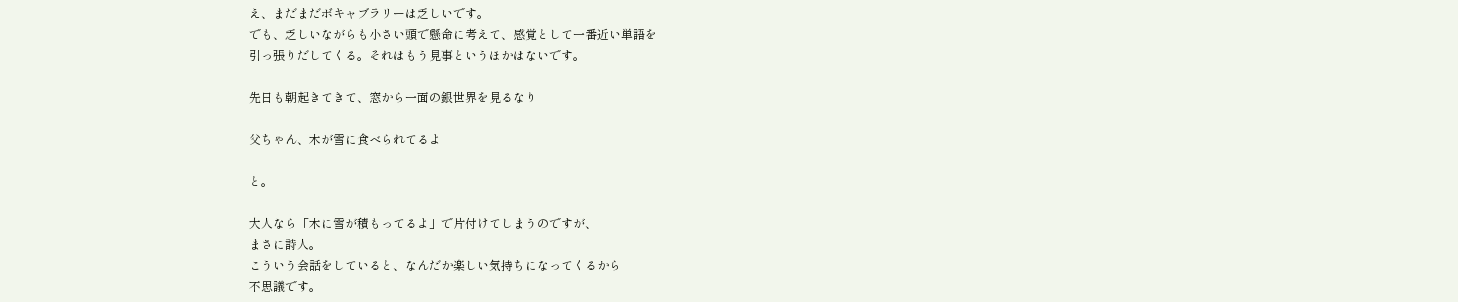え、まだまだボキャブラリーは乏しいです。
でも、乏しいながらも小さい頭で懸命に考えて、感覚として一番近い単語を
引っ張りだしてくる。それはもう見事というほかはないです。

先日も朝起きてきて、窓から一面の銀世界を見るなり

父ちゃん、木が雪に食べられてるよ

と。

大人なら「木に雪が積もってるよ」で片付けてしまうのですが、
まさに詩人。
こういう会話をしていると、なんだか楽しい気持ちになってくるから
不思議です。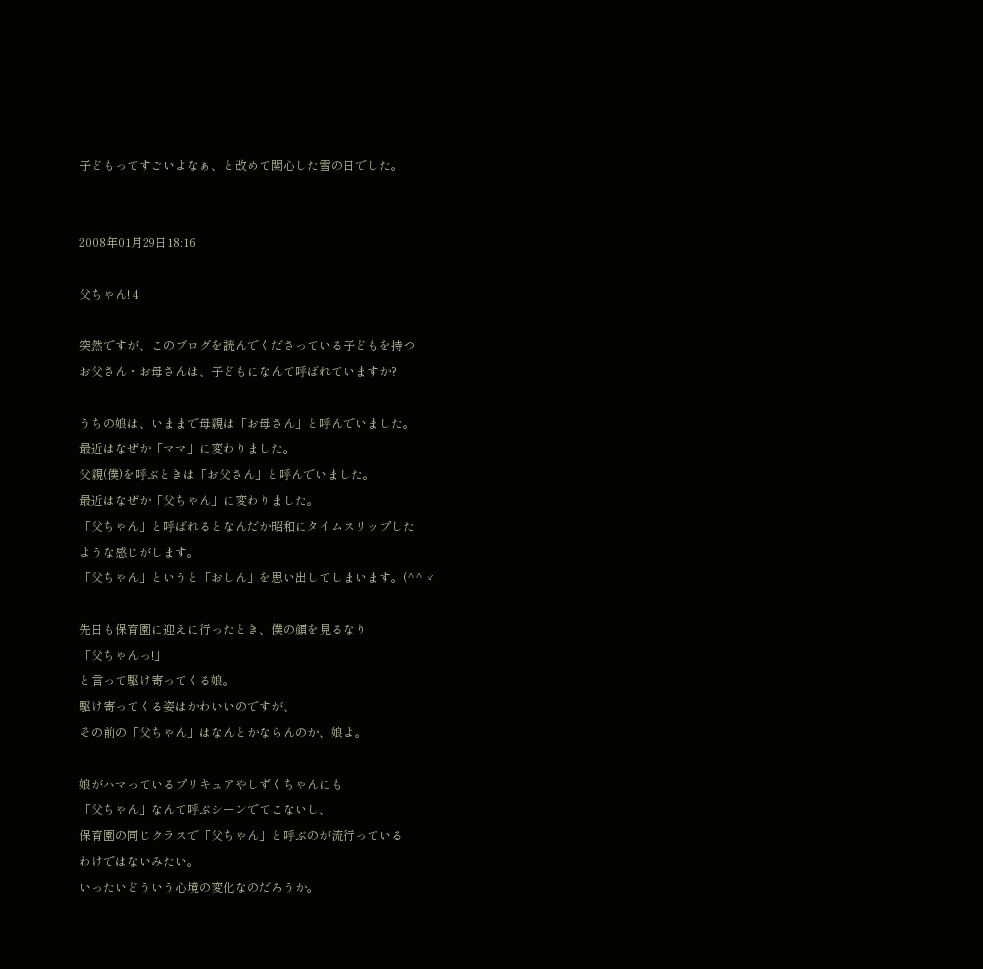子どもってすごいよなぁ、と改めて関心した雪の日でした。


2008年01月29日18:16

父ちゃん! 4

突然ですが、このブログを読んでくださっている子どもを持つ
お父さん・お母さんは、子どもになんて呼ばれていますか?

うちの娘は、いままで母親は「お母さん」と呼んでいました。
最近はなぜか「ママ」に変わりました。
父親(僕)を呼ぶときは「お父さん」と呼んでいました。
最近はなぜか「父ちゃん」に変わりました。
「父ちゃん」と呼ばれるとなんだか昭和にタイムスリップした
ような感じがします。
「父ちゃん」というと「おしん」を思い出してしまいます。(^^ゞ

先日も保育園に迎えに行ったとき、僕の顔を見るなり
「父ちゃんっ!」
と言って駆け寄ってくる娘。
駆け寄ってくる姿はかわいいのですが、
その前の「父ちゃん」はなんとかならんのか、娘よ。

娘がハマっているプリキュアやしずくちゃんにも
「父ちゃん」なんて呼ぶシーンでてこないし、
保育園の同じクラスで「父ちゃん」と呼ぶのが流行っている
わけではないみたい。
いったいどういう心境の変化なのだろうか。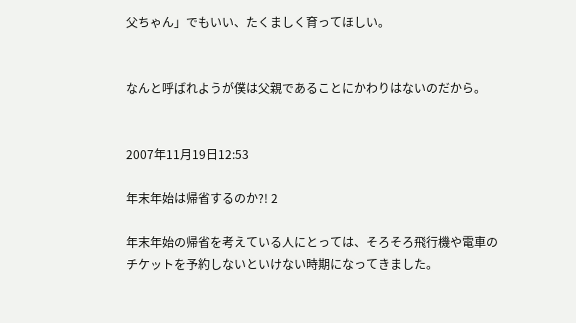父ちゃん」でもいい、たくましく育ってほしい。


なんと呼ばれようが僕は父親であることにかわりはないのだから。


2007年11月19日12:53

年末年始は帰省するのか?! 2

年末年始の帰省を考えている人にとっては、そろそろ飛行機や電車の
チケットを予約しないといけない時期になってきました。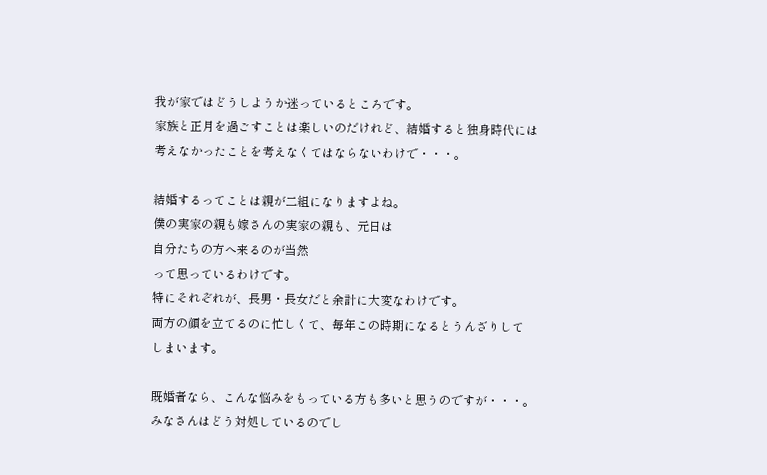我が家ではどうしようか迷っているところです。
家族と正月を過ごすことは楽しいのだけれど、結婚すると独身時代には
考えなかったことを考えなくてはならないわけで・・・。

結婚するってことは親が二組になりますよね。
僕の実家の親も嫁さんの実家の親も、元日は
自分たちの方へ来るのが当然
って思っているわけです。
特にそれぞれが、長男・長女だと余計に大変なわけです。
両方の顔を立てるのに忙しくて、毎年この時期になるとうんざりして
しまいます。

既婚者なら、こんな悩みをもっている方も多いと思うのですが・・・。
みなさんはどう対処しているのでし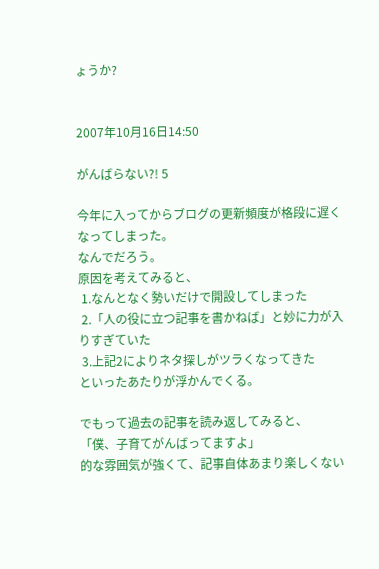ょうか?


2007年10月16日14:50

がんばらない?! 5

今年に入ってからブログの更新頻度が格段に遅くなってしまった。
なんでだろう。
原因を考えてみると、
 1.なんとなく勢いだけで開設してしまった
 2.「人の役に立つ記事を書かねば」と妙に力が入りすぎていた
 3.上記2によりネタ探しがツラくなってきた
といったあたりが浮かんでくる。

でもって過去の記事を読み返してみると、
「僕、子育てがんばってますよ」
的な雰囲気が強くて、記事自体あまり楽しくない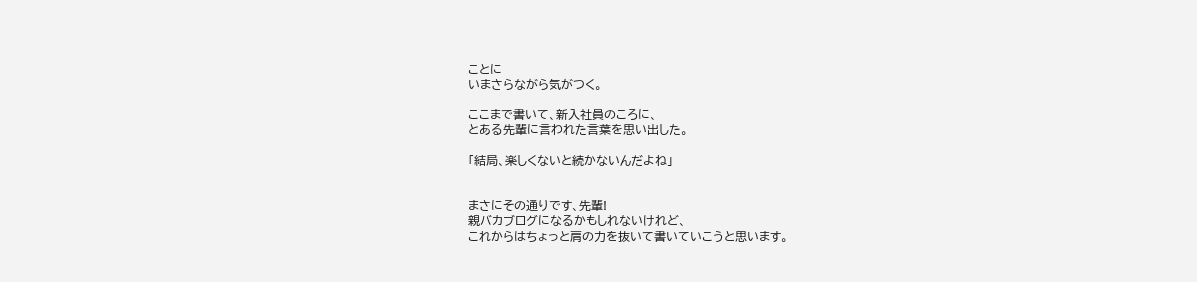ことに
いまさらながら気がつく。

ここまで書いて、新入社員のころに、
とある先輩に言われた言葉を思い出した。

「結局、楽しくないと続かないんだよね」


まさにその通りです、先輩!
親バカブログになるかもしれないけれど、
これからはちょっと肩の力を抜いて書いていこうと思います。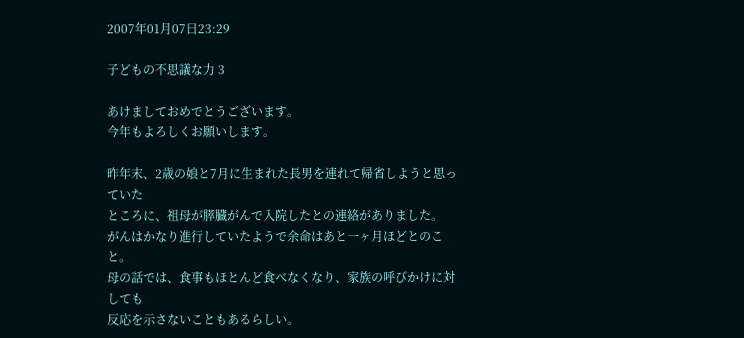2007年01月07日23:29

子どもの不思議な力 3

あけましておめでとうございます。
今年もよろしくお願いします。

昨年末、2歳の娘と7月に生まれた長男を連れて帰省しようと思っていた
ところに、祖母が膵臓がんで入院したとの連絡がありました。
がんはかなり進行していたようで余命はあと一ヶ月ほどとのこと。
母の話では、食事もほとんど食べなくなり、家族の呼びかけに対しても
反応を示さないこともあるらしい。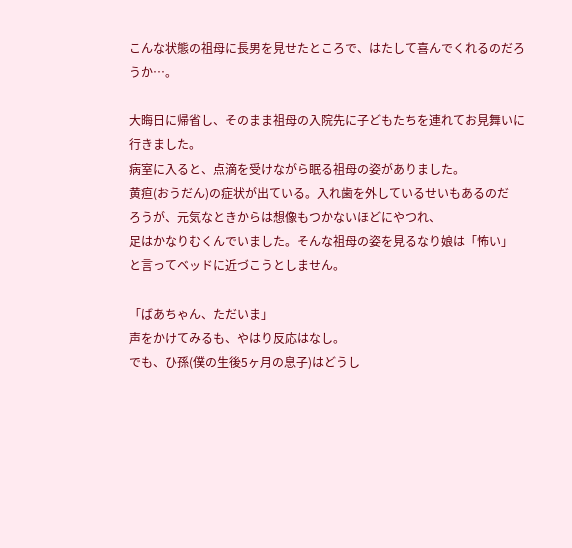こんな状態の祖母に長男を見せたところで、はたして喜んでくれるのだろ
うか…。

大晦日に帰省し、そのまま祖母の入院先に子どもたちを連れてお見舞いに
行きました。
病室に入ると、点滴を受けながら眠る祖母の姿がありました。
黄疸(おうだん)の症状が出ている。入れ歯を外しているせいもあるのだ
ろうが、元気なときからは想像もつかないほどにやつれ、
足はかなりむくんでいました。そんな祖母の姿を見るなり娘は「怖い」
と言ってベッドに近づこうとしません。

「ばあちゃん、ただいま」
声をかけてみるも、やはり反応はなし。
でも、ひ孫(僕の生後5ヶ月の息子)はどうし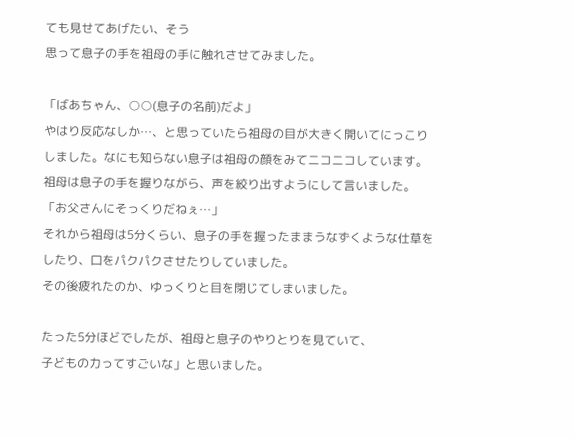ても見せてあげたい、そう
思って息子の手を祖母の手に触れさせてみました。

「ばあちゃん、○○(息子の名前)だよ」
やはり反応なしか…、と思っていたら祖母の目が大きく開いてにっこり
しました。なにも知らない息子は祖母の顔をみてニコニコしています。
祖母は息子の手を握りながら、声を絞り出すようにして言いました。
「お父さんにそっくりだねぇ…」
それから祖母は5分くらい、息子の手を握ったままうなずくような仕草を
したり、口をパクパクさせたりしていました。
その後疲れたのか、ゆっくりと目を閉じてしまいました。

たった5分ほどでしたが、祖母と息子のやりとりを見ていて、
子どもの力ってすごいな」と思いました。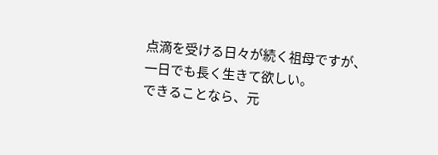点滴を受ける日々が続く祖母ですが、一日でも長く生きて欲しい。
できることなら、元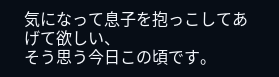気になって息子を抱っこしてあげて欲しい、
そう思う今日この頃です。